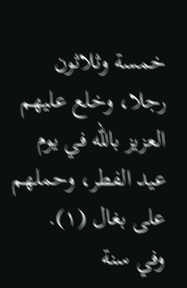خمسة وثلاثون رجلا، وخلع عليهم العزيز باللّه في يوم عيد الفطر، وحملهم على بغال (١).
وفي سنة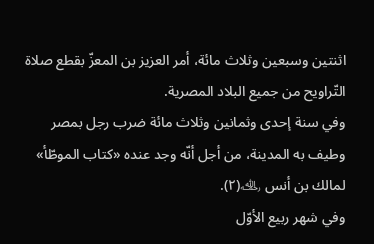اثنتين وسبعين وثلاث مائة، أمر العزيز بن المعزّ بقطع صلاة التّراويح من جميع البلاد المصرية.
وفي سنة إحدى وثمانين وثلاث مائة ضرب رجل بمصر وطيف به المدينة، من أجل أنّه وجد عنده «كتاب الموطّأ» لمالك بن أنس ﵀(٢).
وفي شهر ربيع الأوّل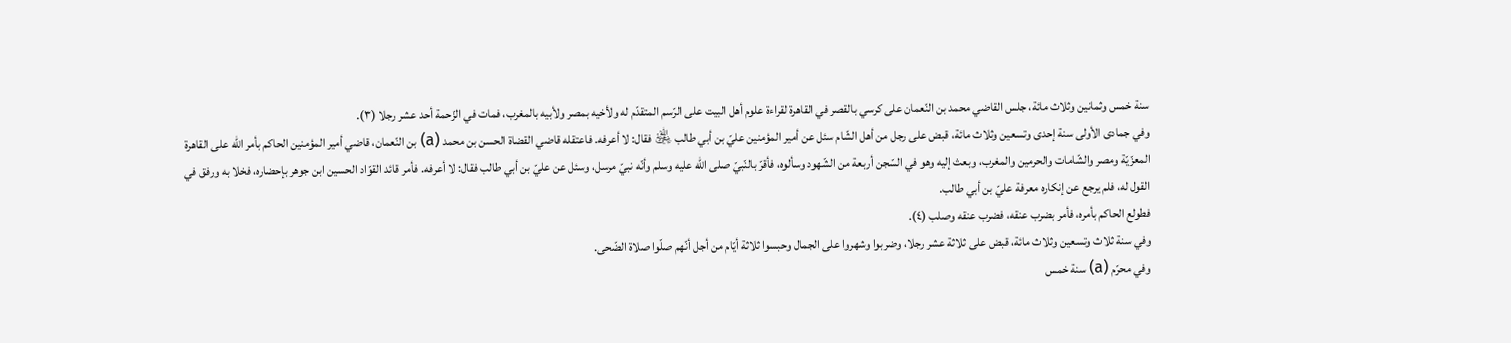سنة خمس وثمانين وثلاث مائة، جلس القاضي محمد بن النّعمان على كرسي بالقصر في القاهرة لقراءة علوم أهل البيت على الرّسم المتقدّم له ولأخيه بمصر ولأبيه بالمغرب، فمات في الزّحمة أحد عشر رجلا (٣).
وفي جمادى الأولى سنة إحدى وتسعين وثلاث مائة، قبض على رجل من أهل الشّام سئل عن أمير المؤمنين عليّ بن أبي طالب ﵁ فقال: لا أعرفه. فاعتقله قاضي القضاة الحسن بن محمد (a) بن النّعمان، قاضي أمير المؤمنين الحاكم بأمر اللّه على القاهرة المعزّيّة ومصر والشّامات والحرمين والمغرب، وبعث إليه وهو في السّجن أربعة من الشّهود وسألوه، فأقرّ بالنّبيّ صلى الله عليه وسلم وأنّه نبيّ مرسل، وسئل عن عليّ بن أبي طالب فقال: لا أعرفه. فأمر قائد القوّاد الحسين ابن جوهر بإحضاره، فخلا به ورفق في القول له، فلم يرجع عن إنكاره معرفة عليّ بن أبي طالب.
فطولع الحاكم بأمره، فأمر بضرب عنقه، فضرب عنقه وصلب (٤).
وفي سنة ثلاث وتسعين وثلاث مائة، قبض على ثلاثة عشر رجلا، وضربوا وشهروا على الجمال وحبسوا ثلاثة أيّام من أجل أنّهم صلّوا صلاة الضّحى.
وفي محرّم (a) سنة خمس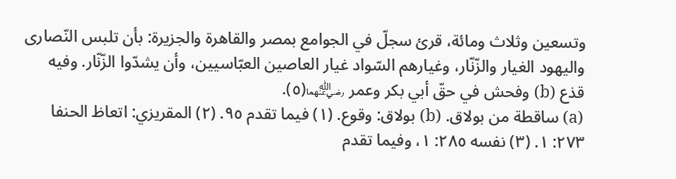وتسعين وثلاث ومائة، قرئ سجلّ في الجوامع بمصر والقاهرة والجزيرة: بأن تلبس النّصارى واليهود الغيار والزّنّار، وغيارهم السّواد غيار العاصين العبّاسيين، وأن يشدّوا الزّنّار. وفيه قذع (b) وفحش في حقّ أبي بكر وعمر ﵄(٥).
(a) ساقطة من بولاق. (b) بولاق: وقوع. (١) فيما تقدم ٩٥. (٢) المقريزي: اتعاظ الحنفا ٢٧٣: ١. (٣) نفسه ٢٨٥: ١، وفيما تقدم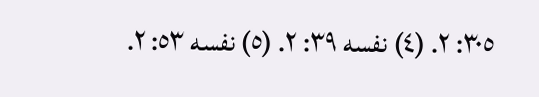٣٠٥: ٢. (٤) نفسه ٣٩: ٢. (٥) نفسه ٥٣: ٢.